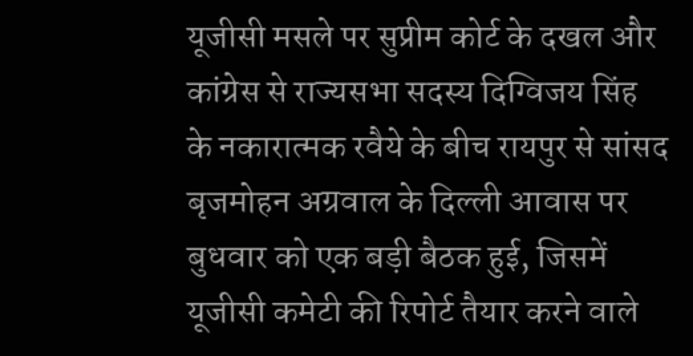यूजीसी मसले पर सुप्रीम कोर्ट के दखल और कांग्रेस से राज्यसभा सदस्य दिग्विजय सिंह के नकारात्मक रवैये के बीच रायपुर से सांसद बृजमोहन अग्रवाल के दिल्ली आवास पर बुधवार को एक बड़ी बैठक हुई, जिसमें यूजीसी कमेटी की रिपोर्ट तैयार करने वाले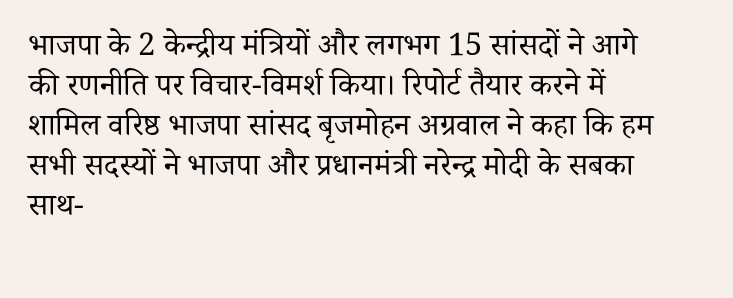भाजपा के 2 केन्द्रीय मंत्रियों और लगभग 15 सांसदों ने आगे की रणनीति पर विचार-विमर्श किया। रिपोर्ट तैयार करने में शामिल वरिष्ठ भाजपा सांसद बृजमोहन अग्रवाल ने कहा कि हम सभी सदस्यों ने भाजपा और प्रधानमंत्री नरेन्द्र मोदी के सबका साथ-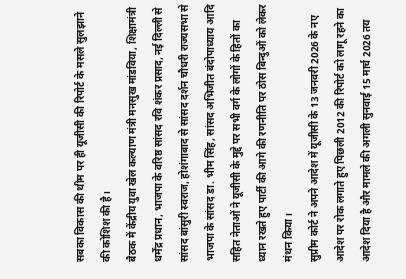सबका विकास की थीम पर ही यूजीसी की रिपोर्ट के मसले सुलझाने की कोशिश की है।
बैठक में केंद्रीय युवा खेल कल्याण मंत्री मनसुख मांडविया, शिक्षामंत्री धर्मेंद्र प्रधान, भाजपा के वरिष्ठ सांसद रवि शंकर प्रसाद, नई दिल्ली से सांसद बांसुरी स्वराज, होशंगाबाद से सांसद दर्शन चौधरी राज्यसभा से भाजपा के सांसद डा. भीम सिंह, सांसद अभिजीत बंदोपाध्याय आदि सहित नेताओं ने यूजीसी के मुद्दे पर सभी वर्ग के लोगों के हितों का ध्यान रखते हुए पार्टी की आगे की रणनीति पर ठोस बिन्दुओं को लेकर मंथन किया।
सुप्रीम कोर्ट ने अपने आदेश में यूजीसी के 13 जनवरी 2026 के नए आदेश पर रोक लगाते हुए पिछली 2012 की रिपोर्ट को लागू रहने का आदेश दिया है और मामले की अगली सुनवाई 15 मार्च 2026 तय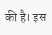की है। इस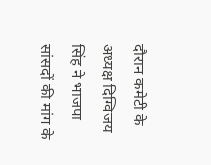दौरान कमेटी के अध्यक्ष दिग्विजय सिंह ने भाजपा सांसदों की मांग के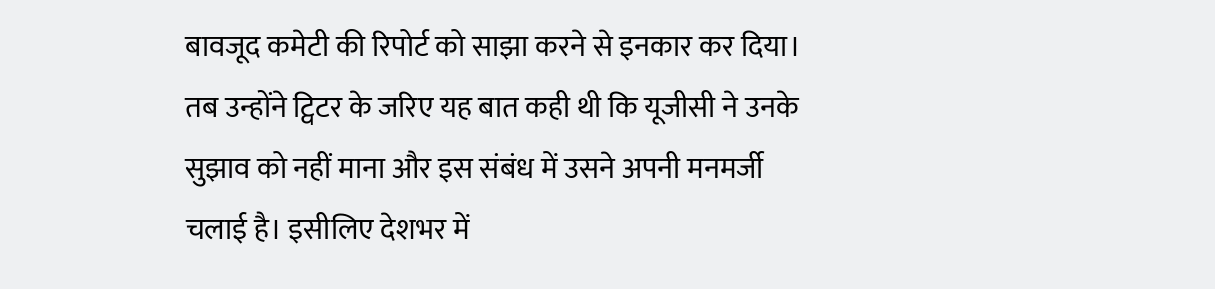बावजूद कमेटी की रिपोर्ट को साझा करने से इनकार कर दिया। तब उन्होंने ट्विटर के जरिए यह बात कही थी कि यूजीसी ने उनके सुझाव को नहीं माना और इस संबंध में उसने अपनी मनमर्जी चलाई है। इसीलिए देशभर में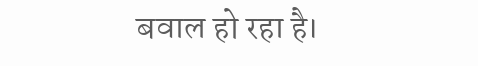बवाल हो रहा है।